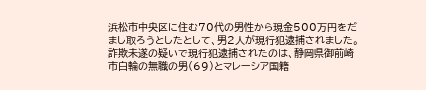浜松市中央区に住む70代の男性から現金500万円をだまし取ろうとしたとして、男2人が現行犯逮捕されました。 詐欺未遂の疑いで現行犯逮捕されたのは、静岡県御前崎市白輪の無職の男(69)とマレーシア国籍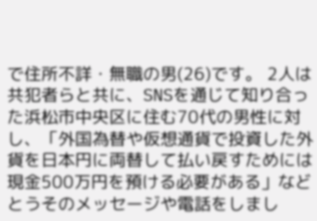で住所不詳・無職の男(26)です。 2人は共犯者らと共に、SNSを通じて知り合った浜松市中央区に住む70代の男性に対し、「外国為替や仮想通貨で投資した外貨を日本円に両替して払い戻すためには現金500万円を預ける必要がある」などとうそのメッセージや電話をしまし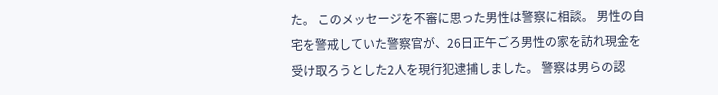た。 このメッセージを不審に思った男性は警察に相談。 男性の自宅を警戒していた警察官が、26日正午ごろ男性の家を訪れ現金を受け取ろうとした2人を現行犯逮捕しました。 警察は男らの認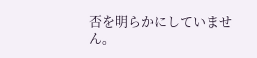否を明らかにしていません。